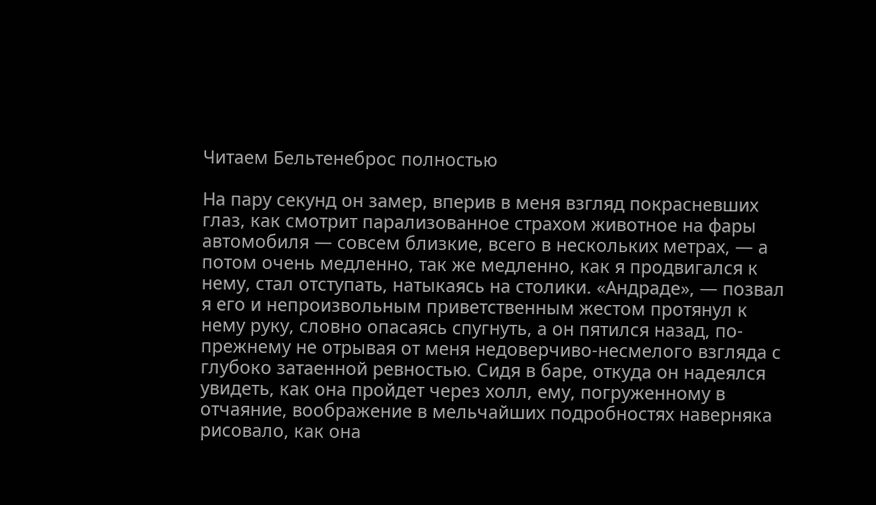Читаем Бельтенеброс полностью

На пару секунд он замер, вперив в меня взгляд покрасневших глаз, как смотрит парализованное страхом животное на фары автомобиля — совсем близкие, всего в нескольких метрах, — а потом очень медленно, так же медленно, как я продвигался к нему, стал отступать, натыкаясь на столики. «Андраде», — позвал я его и непроизвольным приветственным жестом протянул к нему руку, словно опасаясь спугнуть, а он пятился назад, по-прежнему не отрывая от меня недоверчиво-несмелого взгляда с глубоко затаенной ревностью. Сидя в баре, откуда он надеялся увидеть, как она пройдет через холл, ему, погруженному в отчаяние, воображение в мельчайших подробностях наверняка рисовало, как она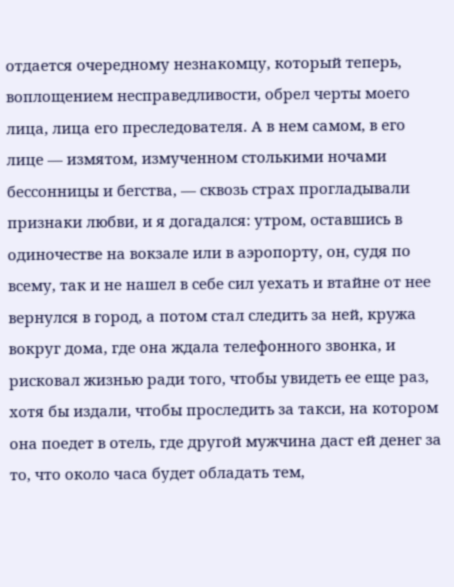отдается очередному незнакомцу, который теперь, воплощением несправедливости, обрел черты моего лица, лица его преследователя. А в нем самом, в его лице — измятом, измученном столькими ночами бессонницы и бегства, — сквозь страх прогладывали признаки любви, и я догадался: утром, оставшись в одиночестве на вокзале или в аэропорту, он, судя по всему, так и не нашел в себе сил уехать и втайне от нее вернулся в город, а потом стал следить за ней, кружа вокруг дома, где она ждала телефонного звонка, и рисковал жизнью ради того, чтобы увидеть ее еще раз, хотя бы издали, чтобы проследить за такси, на котором она поедет в отель, где другой мужчина даст ей денег за то, что около часа будет обладать тем,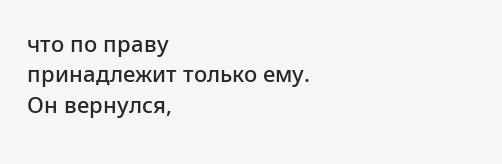что по праву принадлежит только ему. Он вернулся,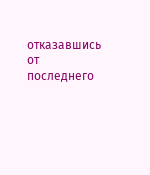отказавшись от последнего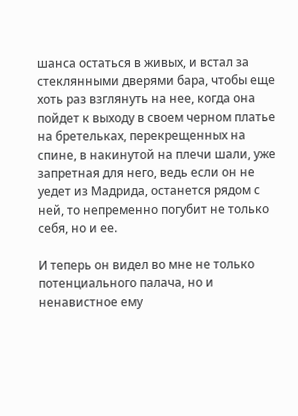шанса остаться в живых, и встал за стеклянными дверями бара, чтобы еще хоть раз взглянуть на нее, когда она пойдет к выходу в своем черном платье на бретельках, перекрещенных на спине, в накинутой на плечи шали, уже запретная для него, ведь если он не уедет из Мадрида, останется рядом с ней, то непременно погубит не только себя, но и ее.

И теперь он видел во мне не только потенциального палача, но и ненавистное ему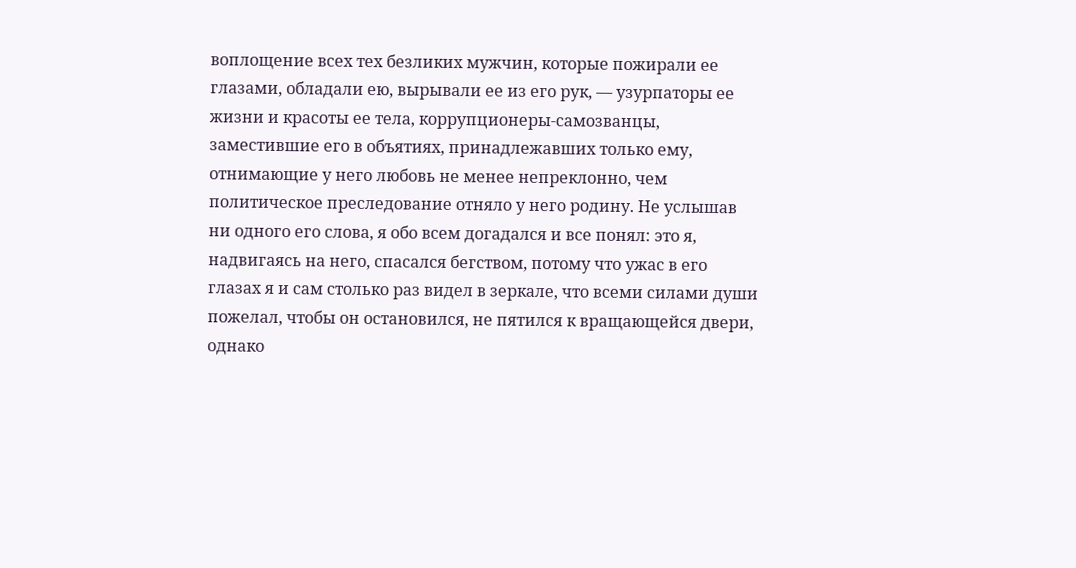воплощение всех тех безликих мужчин, которые пожирали ее глазами, обладали ею, вырывали ее из его рук, — узурпаторы ее жизни и красоты ее тела, коррупционеры-самозванцы, заместившие его в объятиях, принадлежавших только ему, отнимающие у него любовь не менее непреклонно, чем политическое преследование отняло у него родину. Не услышав ни одного его слова, я обо всем догадался и все понял: это я, надвигаясь на него, спасался бегством, потому что ужас в его глазах я и сам столько раз видел в зеркале, что всеми силами души пожелал, чтобы он остановился, не пятился к вращающейся двери, однако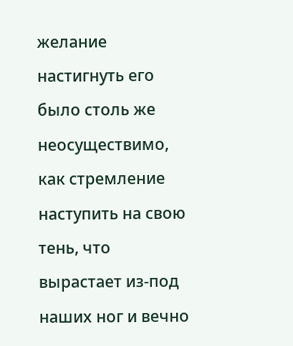желание настигнуть его было столь же неосуществимо, как стремление наступить на свою тень, что вырастает из-под наших ног и вечно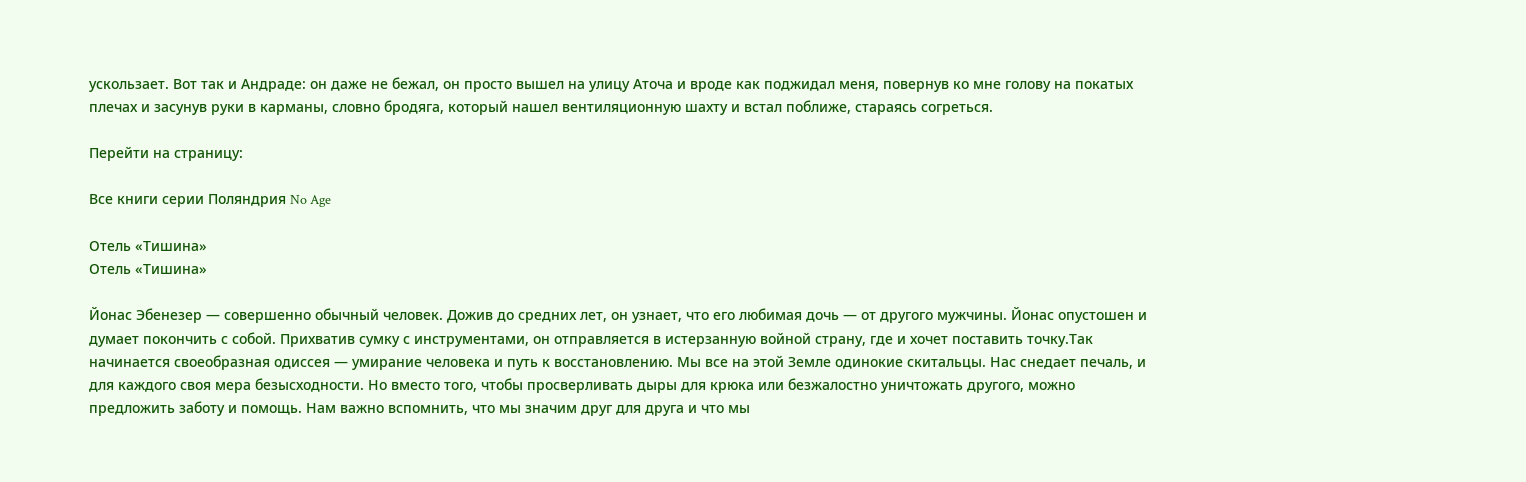ускользает. Вот так и Андраде: он даже не бежал, он просто вышел на улицу Аточа и вроде как поджидал меня, повернув ко мне голову на покатых плечах и засунув руки в карманы, словно бродяга, который нашел вентиляционную шахту и встал поближе, стараясь согреться.

Перейти на страницу:

Все книги серии Поляндрия No Age

Отель «Тишина»
Отель «Тишина»

Йонас Эбенезер — совершенно обычный человек. Дожив до средних лет, он узнает, что его любимая дочь — от другого мужчины. Йонас опустошен и думает покончить с собой. Прихватив сумку с инструментами, он отправляется в истерзанную войной страну, где и хочет поставить точку.Так начинается своеобразная одиссея — умирание человека и путь к восстановлению. Мы все на этой Земле одинокие скитальцы. Нас снедает печаль, и для каждого своя мера безысходности. Но вместо того, чтобы просверливать дыры для крюка или безжалостно уничтожать другого, можно предложить заботу и помощь. Нам важно вспомнить, что мы значим друг для друга и что мы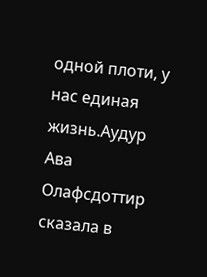одной плоти, у нас единая жизнь.Аудур Ава Олафсдоттир сказала в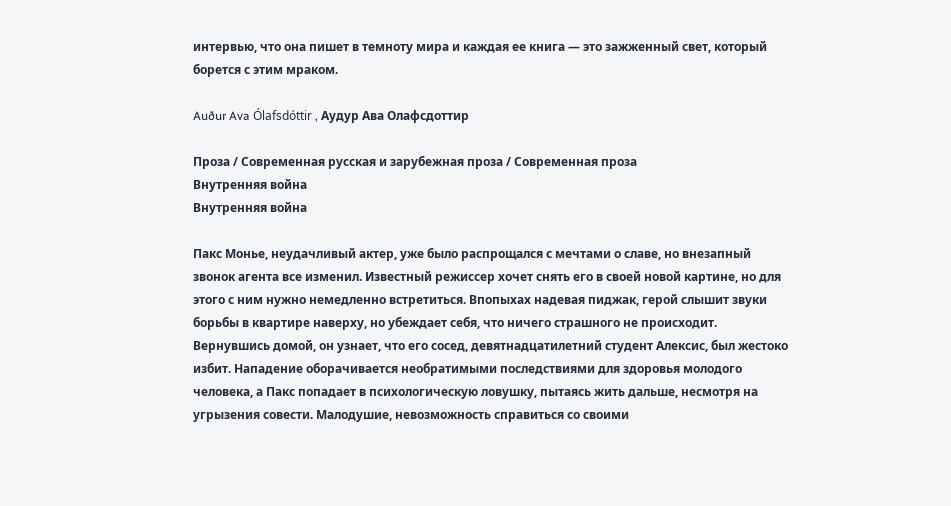интервью, что она пишет в темноту мира и каждая ее книга — это зажженный свет, который борется с этим мраком.

Auður Ava Ólafsdóttir , Аудур Ава Олафсдоттир

Проза / Современная русская и зарубежная проза / Современная проза
Внутренняя война
Внутренняя война

Пакс Монье, неудачливый актер, уже было распрощался с мечтами о славе, но внезапный звонок агента все изменил. Известный режиссер хочет снять его в своей новой картине, но для этого с ним нужно немедленно встретиться. Впопыхах надевая пиджак, герой слышит звуки борьбы в квартире наверху, но убеждает себя, что ничего страшного не происходит. Вернувшись домой, он узнает, что его сосед, девятнадцатилетний студент Алексис, был жестоко избит. Нападение оборачивается необратимыми последствиями для здоровья молодого человека, а Пакс попадает в психологическую ловушку, пытаясь жить дальше, несмотря на угрызения совести. Малодушие, невозможность справиться со своими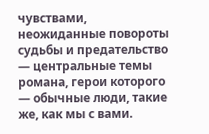чувствами, неожиданные повороты судьбы и предательство — центральные темы романа, герои которого — обычные люди, такие же, как мы с вами.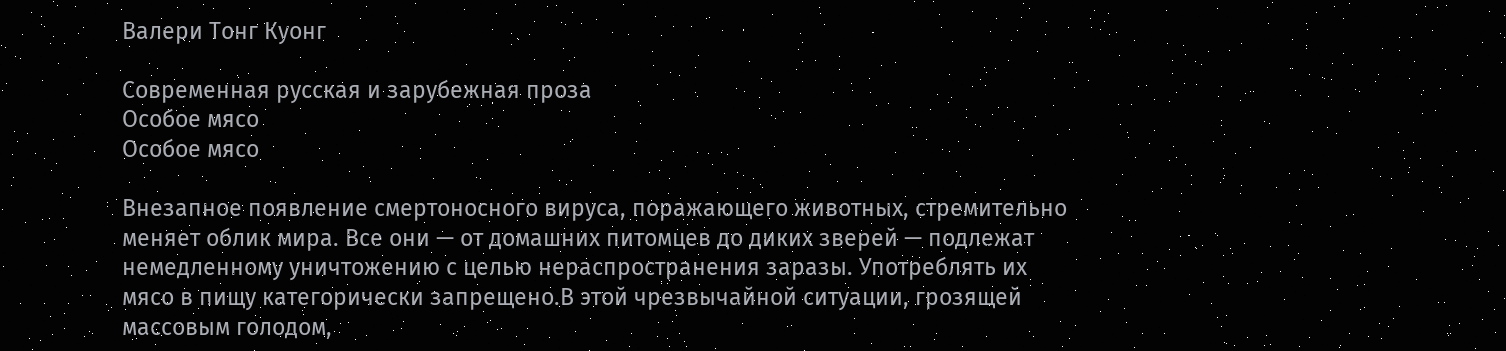Валери Тонг Куонг

Современная русская и зарубежная проза
Особое мясо
Особое мясо

Внезапное появление смертоносного вируса, поражающего животных, стремительно меняет облик мира. Все они — от домашних питомцев до диких зверей — подлежат немедленному уничтожению с целью нераспространения заразы. Употреблять их мясо в пищу категорически запрещено.В этой чрезвычайной ситуации, грозящей массовым голодом,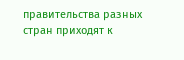правительства разных стран приходят к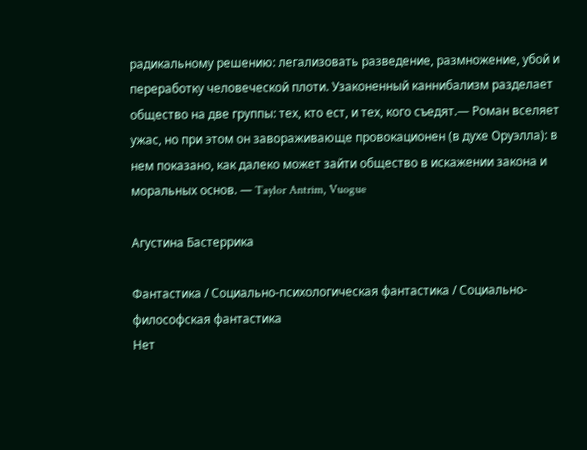радикальному решению: легализовать разведение, размножение, убой и переработку человеческой плоти. Узаконенный каннибализм разделает общество на две группы: тех, кто ест, и тех, кого съедят.— Роман вселяет ужас, но при этом он завораживающе провокационен (в духе Оруэлла): в нем показано, как далеко может зайти общество в искажении закона и моральных основ. — Taylor Antrim, Vuogue

Агустина Бастеррика

Фантастика / Социально-психологическая фантастика / Социально-философская фантастика
Нет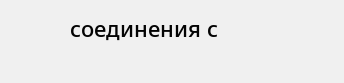соединения с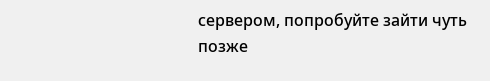сервером, попробуйте зайти чуть позже